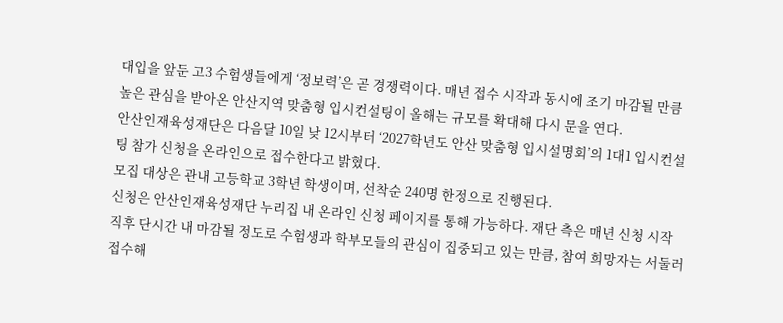대입을 앞둔 고3 수험생들에게 ‘정보력’은 곧 경쟁력이다. 매년 접수 시작과 동시에 조기 마감될 만큼 높은 관심을 받아온 안산지역 맞춤형 입시컨설팅이 올해는 규모를 확대해 다시 문을 연다.
안산인재육성재단은 다음달 10일 낮 12시부터 ‘2027학년도 안산 맞춤형 입시설명회’의 1대1 입시컨설팅 참가 신청을 온라인으로 접수한다고 밝혔다.
모집 대상은 관내 고등학교 3학년 학생이며, 선착순 240명 한정으로 진행된다.
신청은 안산인재육성재단 누리집 내 온라인 신청 페이지를 통해 가능하다. 재단 측은 매년 신청 시작 직후 단시간 내 마감될 정도로 수험생과 학부모들의 관심이 집중되고 있는 만큼, 참여 희망자는 서둘러 접수해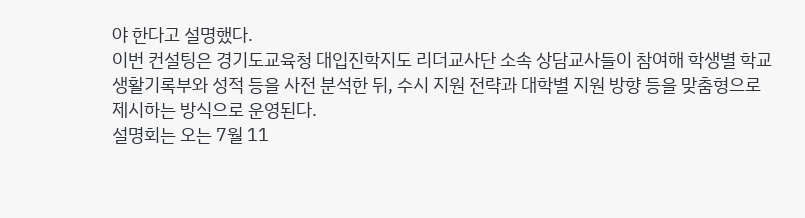야 한다고 설명했다.
이번 컨설팅은 경기도교육청 대입진학지도 리더교사단 소속 상담교사들이 참여해 학생별 학교생활기록부와 성적 등을 사전 분석한 뒤, 수시 지원 전략과 대학별 지원 방향 등을 맞춤형으로 제시하는 방식으로 운영된다.
설명회는 오는 7월 11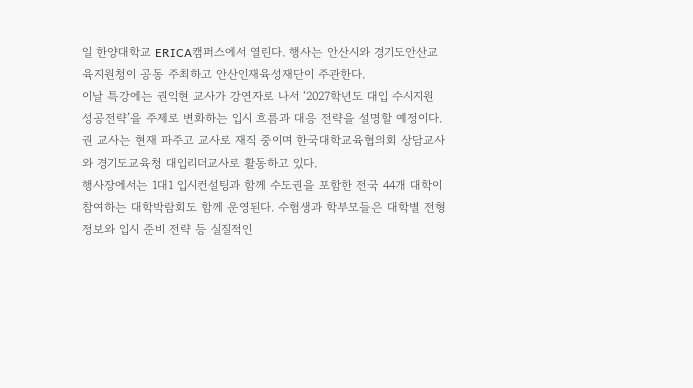일 한양대학교 ERICA캠퍼스에서 열린다. 행사는 안산시와 경기도안산교육지원청이 공동 주최하고 안산인재육성재단이 주관한다.
이날 특강에는 권익현 교사가 강연자로 나서 ‘2027학년도 대입 수시지원 성공전략’을 주제로 변화하는 입시 흐름과 대응 전략을 설명할 예정이다.
권 교사는 현재 파주고 교사로 재직 중이며 한국대학교육협의회 상담교사와 경기도교육청 대입리더교사로 활동하고 있다.
행사장에서는 1대1 입시컨설팅과 함께 수도권을 포함한 전국 44개 대학이 참여하는 대학박람회도 함께 운영된다. 수험생과 학부모들은 대학별 전형 정보와 입시 준비 전략 등 실질적인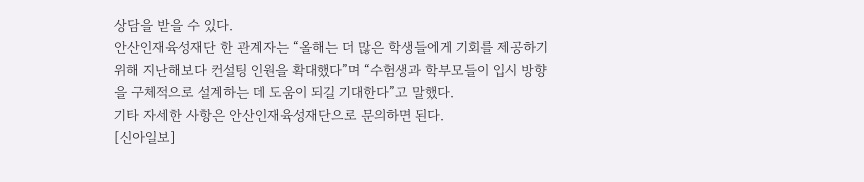상담을 받을 수 있다.
안산인재육성재단 한 관계자는 “올해는 더 많은 학생들에게 기회를 제공하기 위해 지난해보다 컨설팅 인원을 확대했다”며 “수험생과 학부모들이 입시 방향을 구체적으로 설계하는 데 도움이 되길 기대한다”고 말했다.
기타 자세한 사항은 안산인재육성재단으로 문의하면 된다.
[신아일보]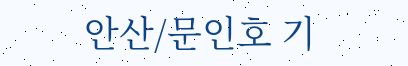안산/문인호 기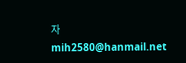자 mih2580@hanmail.net